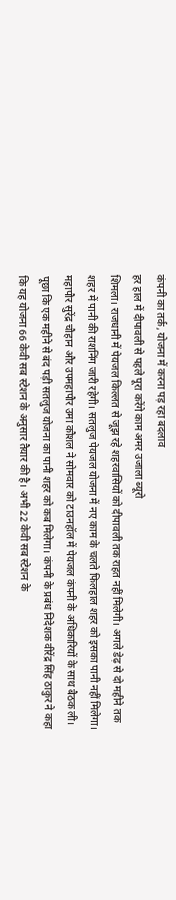कंपनी का तर्क, योजना में करना पड़ रहा बदलाव
हर हाल में दीपावली से पहले पूरा करेंगे काम अमर उजाला ब्यूरो
शिमला। राजधानी में पेयजल किल्लत से जूझ रहे शहरवासियों को दीपावली तक राहत नहीं मिलेगी। अगले डेढ़ से दो महीने तक शहर में पानी की राशनिंग जारी रहेगी। सतलुज पेयजल योजना में नए काम के चलते फिलहाल शहर को इसका पानी नहीं मिलेगा।
महापौर सुरेंद्र चौहान और उपमहापौर उमा कौशल ने सोमवार को टाउनहॉल में पेयजल कंपनी के अधिकारियों के साथ बैठक ली। पूछा कि एक महीने से बंद पड़ी सतलुज योजना का पानी शहर को कब मिलेगा। कंपनी के प्रबंध निदेशक वीरेंद्र सिंह ठाकुर ने कहा कि यह योजना 66 केवी सब स्टेशन के अनुसार तैयार की है। अभी 22 केवी सब स्टेशन के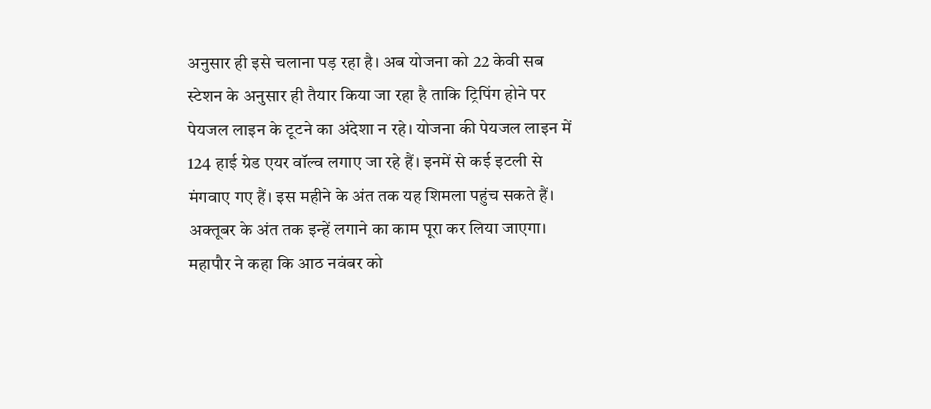अनुसार ही इसे चलाना पड़ रहा है। अब योजना को 22 केवी सब स्टेशन के अनुसार ही तैयार किया जा रहा है ताकि ट्रिपिंग होने पर पेयजल लाइन के टूटने का अंदेशा न रहे। योजना की पेयजल लाइन में 124 हाई ग्रेड एयर वॉल्व लगाए जा रहे हैं। इनमें से कई इटली से मंगवाए गए हैं। इस महीने के अंत तक यह शिमला पहुंच सकते हैं। अक्तूबर के अंत तक इन्हें लगाने का काम पूरा कर लिया जाएगा। महापौर ने कहा कि आठ नवंबर को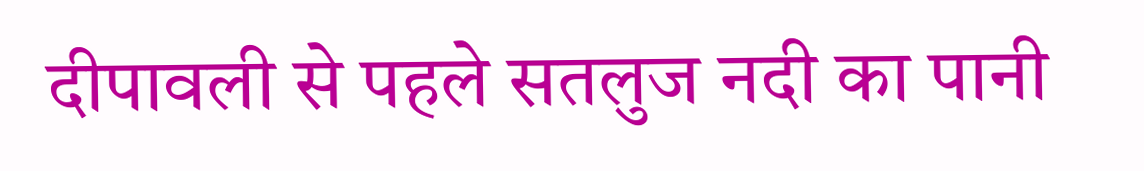दीपावली से पहले सतलुज नदी का पानी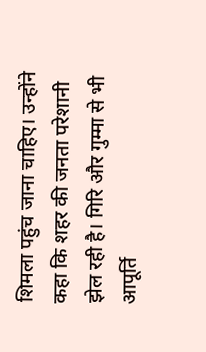शिमला पहुंच जाना चाहिए। उन्होंने कहा कि शहर की जनता परेशानी झेल रही है। गिरि और गुम्मा से भी आपूर्ति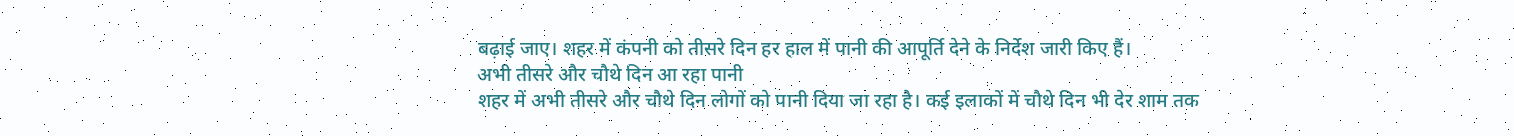बढ़ाई जाए। शहर में कंपनी को तीसरे दिन हर हाल में पानी की आपूर्ति देने के निर्देश जारी किए हैं।
अभी तीसरे और चौथे दिन आ रहा पानी
शहर में अभी तीसरे और चौथे दिन लोगों को पानी दिया जा रहा है। कई इलाकों में चौथे दिन भी देर शाम तक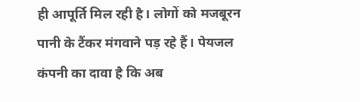ही आपूर्ति मिल रही है। लोगों को मजबूरन पानी के टैंकर मंगवाने पड़ रहे हैं। पेयजल कंपनी का दावा है कि अब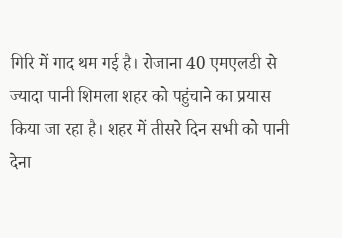गिरि में गाद थम गई है। रोजाना 40 एमएलडी से ज्यादा पानी शिमला शहर को पहुंचाने का प्रयास किया जा रहा है। शहर में तीसरे दिन सभी को पानी देना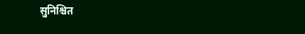सुनिश्चित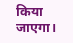किया जाएगा।